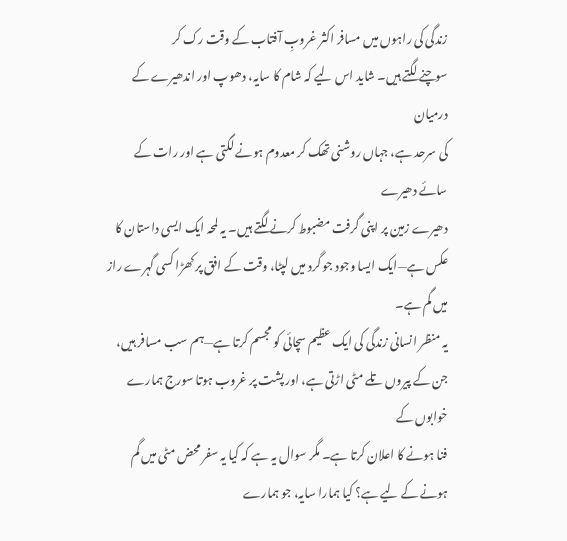زندگی کی راہوں میں مسافر اکثر غروبِ آفتاب کے وقت رک کر
سوچنے لگتے ہیں۔ شاید اس لیے کہ شام کا سایہ، دھوپ اور اندھیرے کے درمیان
کی سرحد ہے، جہاں روشنی تھک کر معدوم ہونے لگتی ہے اور رات کے سائے دھیرے
دھیرے زمین پر اپنی گرفت مضبوط کرنے لگتے ہیں۔ یہ لمحہ ایک ایسی داستان کا
عکس ہے—ایک ایسا وجود جو گرد میں لپٹا، وقت کے افق پر کھڑا کسی گہرے راز
میں گم ہے۔
یہ منظر انسانی زندگی کی ایک عظیم سچائی کو مجسم کرتا ہے—ہم سب مسافر ہیں،
جن کے پیروں تلے مٹی اڑتی ہے، اور پشت پر غروب ہوتا سورج ہمارے خوابوں کے
فنا ہونے کا اعلان کرتا ہے۔ مگر سوال یہ ہے کہ کیا یہ سفر محض مٹی میں گم
ہونے کے لیے ہے؟ کیا ہمارا سایہ، جو ہمارے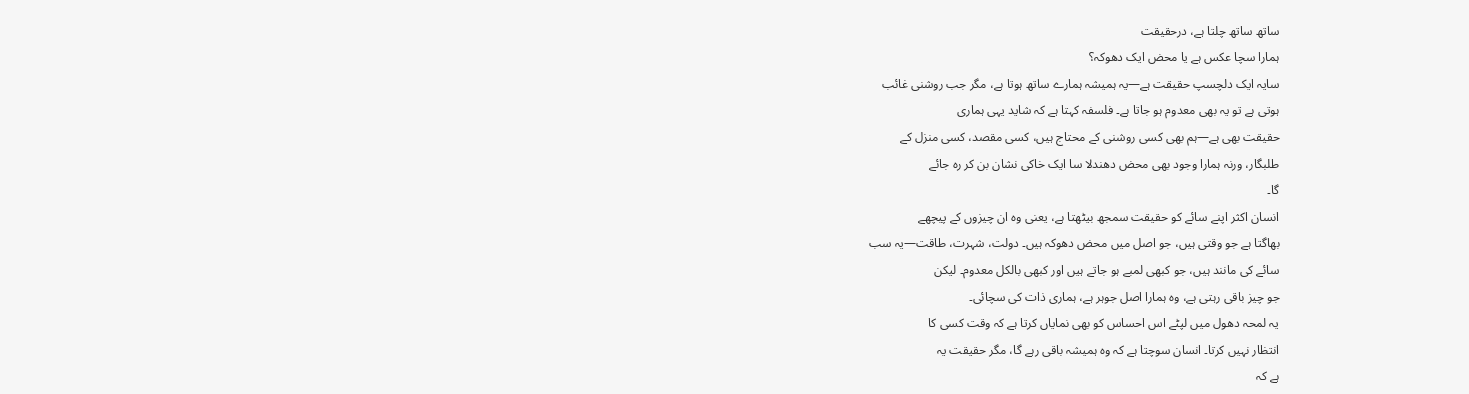ساتھ ساتھ چلتا ہے، درحقیقت
ہمارا سچا عکس ہے یا محض ایک دھوکہ؟
سایہ ایک دلچسپ حقیقت ہے—یہ ہمیشہ ہمارے ساتھ ہوتا ہے، مگر جب روشنی غائب
ہوتی ہے تو یہ بھی معدوم ہو جاتا ہے۔ فلسفہ کہتا ہے کہ شاید یہی ہماری
حقیقت بھی ہے—ہم بھی کسی روشنی کے محتاج ہیں، کسی مقصد، کسی منزل کے
طلبگار، ورنہ ہمارا وجود بھی محض دھندلا سا ایک خاکی نشان بن کر رہ جائے
گا۔
انسان اکثر اپنے سائے کو حقیقت سمجھ بیٹھتا ہے، یعنی وہ ان چیزوں کے پیچھے
بھاگتا ہے جو وقتی ہیں، جو اصل میں محض دھوکہ ہیں۔ دولت، شہرت، طاقت—یہ سب
سائے کی مانند ہیں، جو کبھی لمبے ہو جاتے ہیں اور کبھی بالکل معدوم۔ لیکن
جو چیز باقی رہتی ہے، وہ ہمارا اصل جوہر ہے، ہماری ذات کی سچائی۔
یہ لمحہ دھول میں لپٹے اس احساس کو بھی نمایاں کرتا ہے کہ وقت کسی کا
انتظار نہیں کرتا۔ انسان سوچتا ہے کہ وہ ہمیشہ باقی رہے گا، مگر حقیقت یہ
ہے کہ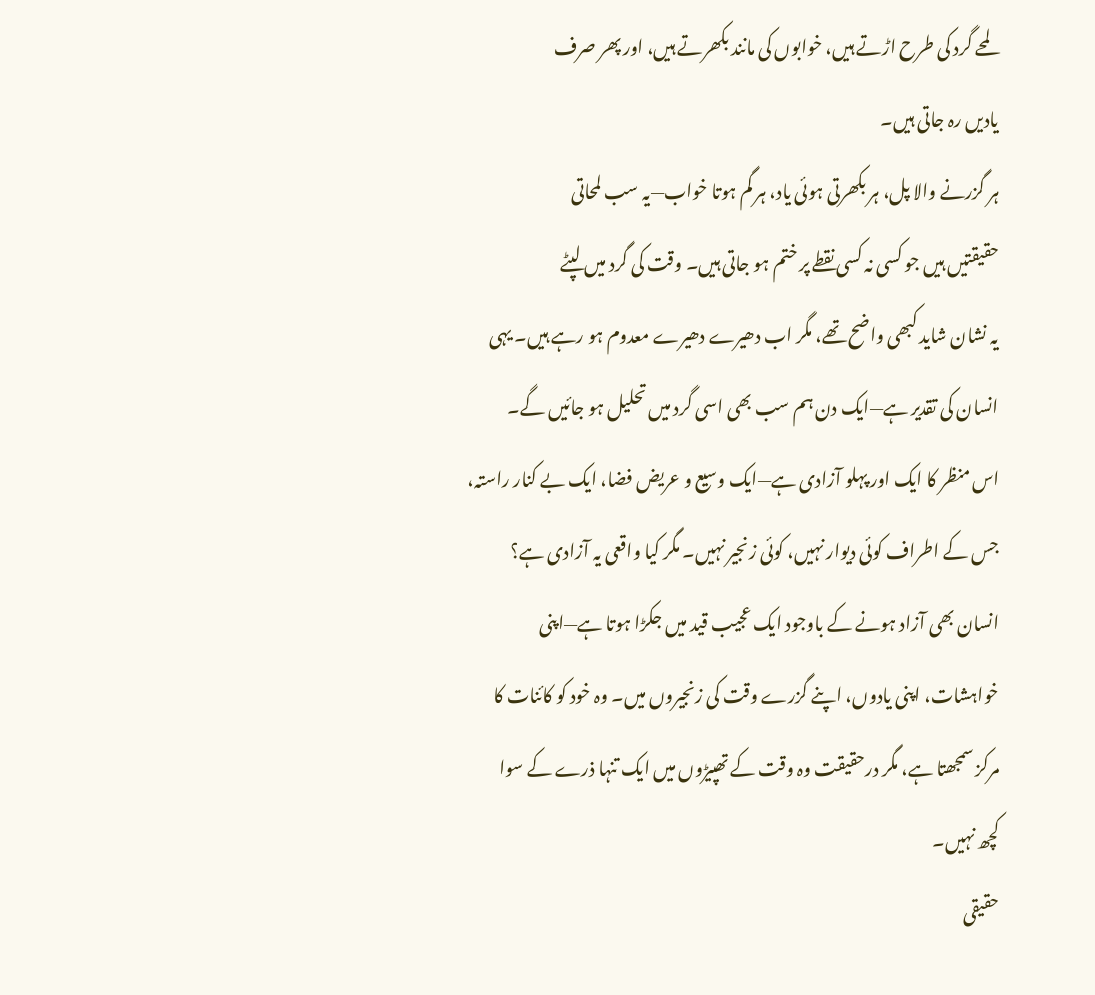لمحے گرد کی طرح اڑتے ہیں، خوابوں کی مانند بکھرتے ہیں، اور پھر صرف
یادیں رہ جاتی ہیں۔
ہر گزرنے والا پل، ہر بکھرتی ہوئی یاد، ہر گم ہوتا خواب—یہ سب لمحاتی
حقیقتیں ہیں جو کسی نہ کسی نقطے پر ختم ہو جاتی ہیں۔ وقت کی گرد میں لپٹے
یہ نشان شاید کبھی واضح تھے، مگر اب دھیرے دھیرے معدوم ہو رہے ہیں۔ یہی
انسان کی تقدیر ہے—ایک دن ہم سب بھی اسی گرد میں تحلیل ہو جائیں گے۔
اس منظر کا ایک اور پہلو آزادی ہے—ایک وسیع و عریض فضا، ایک بے کنار راستہ،
جس کے اطراف کوئی دیوار نہیں، کوئی زنجیر نہیں۔ مگر کیا واقعی یہ آزادی ہے؟
انسان بھی آزاد ہونے کے باوجود ایک عجیب قید میں جکڑا ہوتا ہے—اپنی
خواہشات، اپنی یادوں، اپنے گزرے وقت کی زنجیروں میں۔ وہ خود کو کائنات کا
مرکز سمجھتا ہے، مگر درحقیقت وہ وقت کے تھپیڑوں میں ایک تنہا ذرے کے سوا
کچھ نہیں۔
حقیقی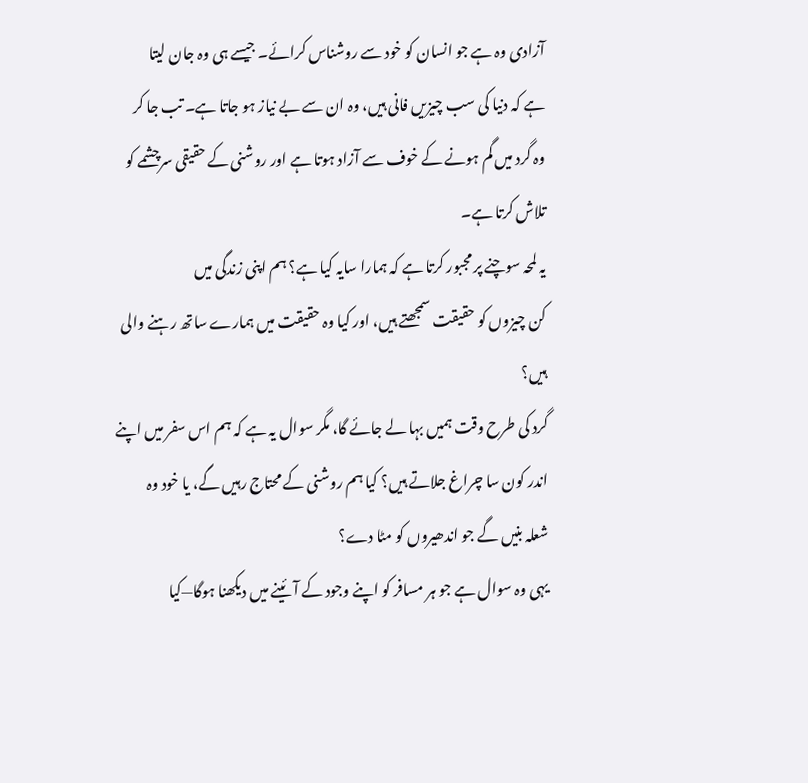آزادی وہ ہے جو انسان کو خود سے روشناس کرائے۔ جیسے ہی وہ جان لیتا
ہے کہ دنیا کی سب چیزیں فانی ہیں، وہ ان سے بے نیاز ہو جاتا ہے۔ تب جا کر
وہ گرد میں گم ہونے کے خوف سے آزاد ہوتا ہے اور روشنی کے حقیقی سرچشمے کو
تلاش کرتا ہے۔
یہ لمحہ سوچنے پر مجبور کرتا ہے کہ ہمارا سایہ کیا ہے؟ ہم اپنی زندگی میں
کن چیزوں کو حقیقت سمجھتے ہیں، اور کیا وہ حقیقت میں ہمارے ساتھ رہنے والی
ہیں؟
گرد کی طرح وقت ہمیں بہا لے جائے گا، مگر سوال یہ ہے کہ ہم اس سفر میں اپنے
اندر کون سا چراغ جلاتے ہیں؟ کیا ہم روشنی کے محتاج رہیں گے، یا خود وہ
شعلہ بنیں گے جو اندھیروں کو مٹا دے؟
یہی وہ سوال ہے جو ہر مسافر کو اپنے وجود کے آئینے میں دیکھنا ہوگا—کیا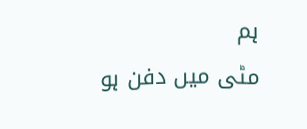ہم
مٹی میں دفن ہو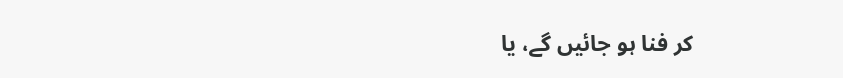کر فنا ہو جائیں گے، یا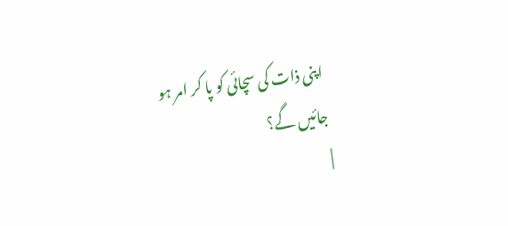اپنی ذات کی سچائی کو پا کر امر ہو
جائیں گے؟
|